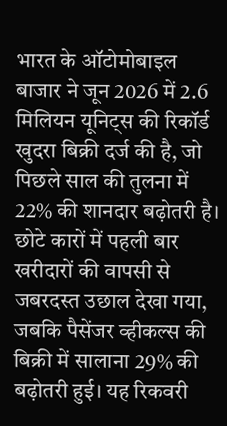भारत के ऑटोमोबाइल बाजार ने जून 2026 में 2.6 मिलियन यूनिट्स की रिकॉर्ड खुदरा बिक्री दर्ज की है, जो पिछले साल की तुलना में 22% की शानदार बढ़ोतरी है। छोटे कारों में पहली बार खरीदारों की वापसी से जबरदस्त उछाल देखा गया, जबकि पैसेंजर व्हीकल्स की बिक्री में सालाना 29% की बढ़ोतरी हुई। यह रिकवरी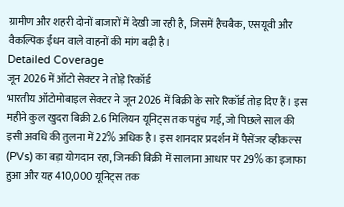ग्रामीण और शहरी दोनों बाजारों में देखी जा रही है, जिसमें हैचबैक, एसयूवी और वैकल्पिक ईंधन वाले वाहनों की मांग बढ़ी है।
Detailed Coverage
जून 2026 में ऑटो सेक्टर ने तोड़े रिकॉर्ड
भारतीय ऑटोमोबाइल सेक्टर ने जून 2026 में बिक्री के सारे रिकॉर्ड तोड़ दिए हैं। इस महीने कुल खुदरा बिक्री 2.6 मिलियन यूनिट्स तक पहुंच गई, जो पिछले साल की इसी अवधि की तुलना में 22% अधिक है। इस शानदार प्रदर्शन में पैसेंजर व्हीकल्स (PVs) का बड़ा योगदान रहा, जिनकी बिक्री में सालाना आधार पर 29% का इजाफा हुआ और यह 410,000 यूनिट्स तक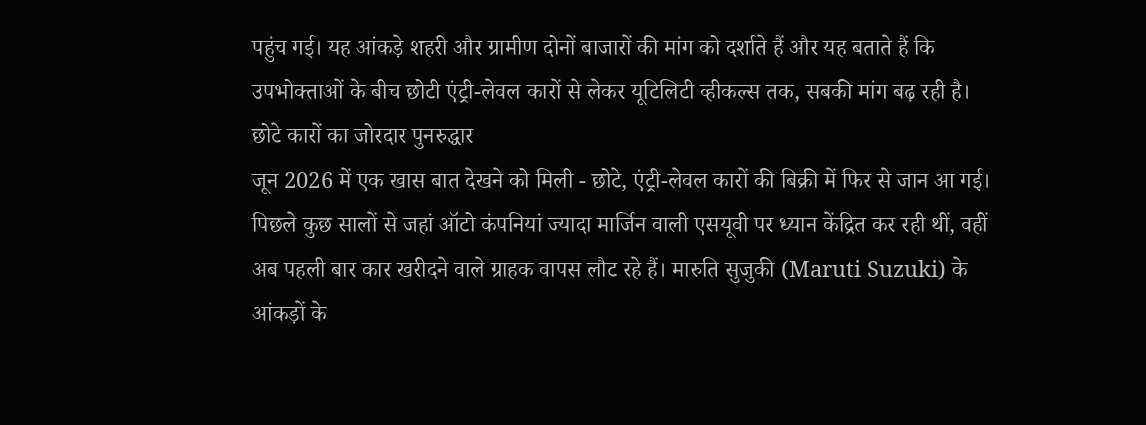पहुंच गई। यह आंकड़े शहरी और ग्रामीण दोनों बाजारों की मांग को दर्शाते हैं और यह बताते हैं कि उपभोक्ताओं के बीच छोटी एंट्री-लेवल कारों से लेकर यूटिलिटी व्हीकल्स तक, सबकी मांग बढ़ रही है।
छोटे कारों का जोरदार पुनरुद्धार
जून 2026 में एक खास बात देखने को मिली - छोटे, एंट्री-लेवल कारों की बिक्री में फिर से जान आ गई। पिछले कुछ सालों से जहां ऑटो कंपनियां ज्यादा मार्जिन वाली एसयूवी पर ध्यान केंद्रित कर रही थीं, वहीं अब पहली बार कार खरीदने वाले ग्राहक वापस लौट रहे हैं। मारुति सुजुकी (Maruti Suzuki) के आंकड़ों के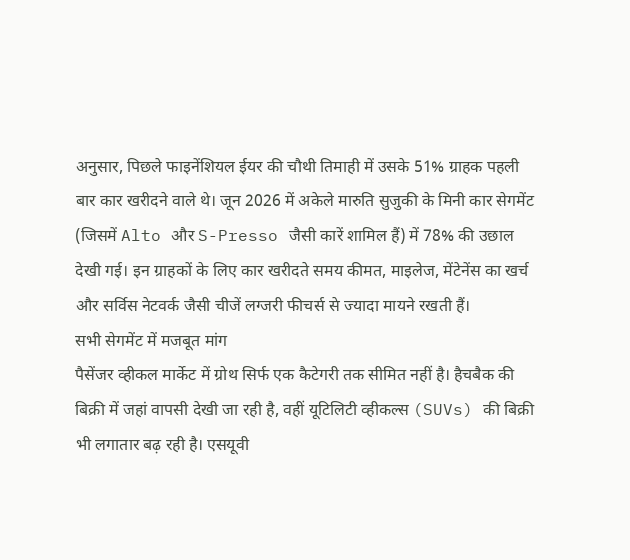अनुसार, पिछले फाइनेंशियल ईयर की चौथी तिमाही में उसके 51% ग्राहक पहली बार कार खरीदने वाले थे। जून 2026 में अकेले मारुति सुजुकी के मिनी कार सेगमेंट (जिसमें Alto और S-Presso जैसी कारें शामिल हैं) में 78% की उछाल देखी गई। इन ग्राहकों के लिए कार खरीदते समय कीमत, माइलेज, मेंटेनेंस का खर्च और सर्विस नेटवर्क जैसी चीजें लग्जरी फीचर्स से ज्यादा मायने रखती हैं।
सभी सेगमेंट में मजबूत मांग
पैसेंजर व्हीकल मार्केट में ग्रोथ सिर्फ एक कैटेगरी तक सीमित नहीं है। हैचबैक की बिक्री में जहां वापसी देखी जा रही है, वहीं यूटिलिटी व्हीकल्स (SUVs) की बिक्री भी लगातार बढ़ रही है। एसयूवी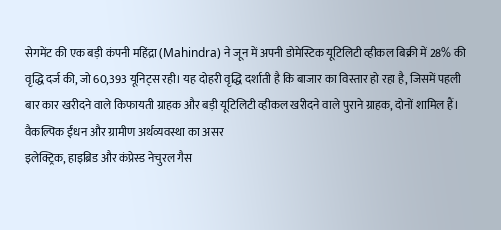सेगमेंट की एक बड़ी कंपनी महिंद्रा (Mahindra) ने जून में अपनी डोमेस्टिक यूटिलिटी व्हीकल बिक्री में 28% की वृद्धि दर्ज की, जो 60,393 यूनिट्स रही। यह दोहरी वृद्धि दर्शाती है कि बाजार का विस्तार हो रहा है, जिसमें पहली बार कार खरीदने वाले किफायती ग्राहक और बड़ी यूटिलिटी व्हीकल खरीदने वाले पुराने ग्राहक, दोनों शामिल हैं।
वैकल्पिक ईंधन और ग्रामीण अर्थव्यवस्था का असर
इलेक्ट्रिक, हाइब्रिड और कंप्रेस्ड नेचुरल गैस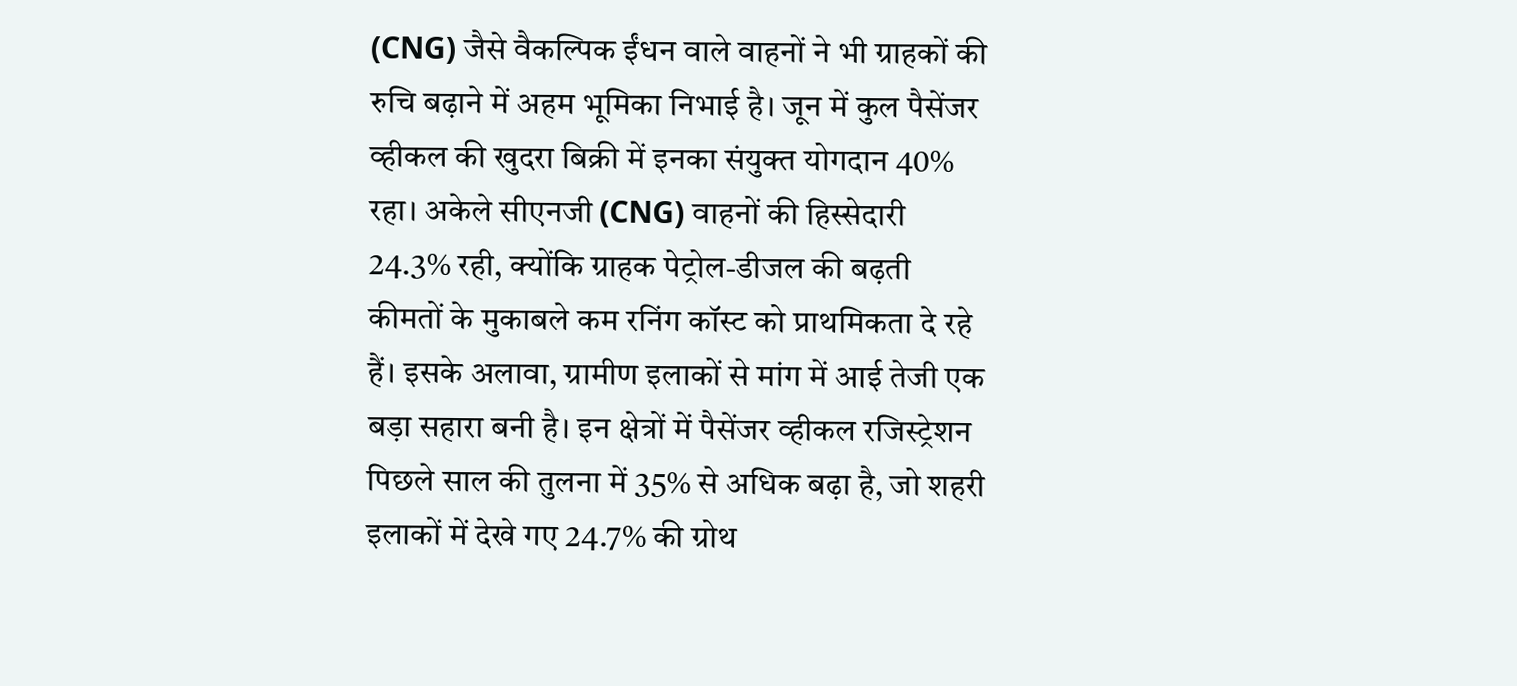(CNG) जैसे वैकल्पिक ईंधन वाले वाहनों ने भी ग्राहकों की रुचि बढ़ाने में अहम भूमिका निभाई है। जून में कुल पैसेंजर व्हीकल की खुदरा बिक्री में इनका संयुक्त योगदान 40% रहा। अकेले सीएनजी (CNG) वाहनों की हिस्सेदारी 24.3% रही, क्योंकि ग्राहक पेट्रोल-डीजल की बढ़ती कीमतों के मुकाबले कम रनिंग कॉस्ट को प्राथमिकता दे रहे हैं। इसके अलावा, ग्रामीण इलाकों से मांग में आई तेजी एक बड़ा सहारा बनी है। इन क्षेत्रों में पैसेंजर व्हीकल रजिस्ट्रेशन पिछले साल की तुलना में 35% से अधिक बढ़ा है, जो शहरी इलाकों में देखे गए 24.7% की ग्रोथ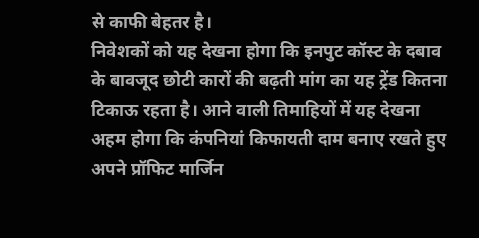से काफी बेहतर है।
निवेशकों को यह देखना होगा कि इनपुट कॉस्ट के दबाव के बावजूद छोटी कारों की बढ़ती मांग का यह ट्रेंड कितना टिकाऊ रहता है। आने वाली तिमाहियों में यह देखना अहम होगा कि कंपनियां किफायती दाम बनाए रखते हुए अपने प्रॉफिट मार्जिन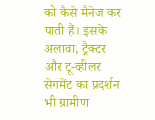को कैसे मैनेज कर पाती हैं। इसके अलावा, ट्रैक्टर और टू-व्हीलर सेगमेंट का प्रदर्शन भी ग्रामीण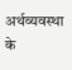अर्थव्यवस्था के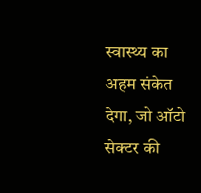स्वास्थ्य का अहम संकेत देगा, जो ऑटो सेक्टर की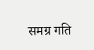समग्र गति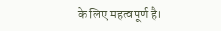के लिए महत्वपूर्ण है।